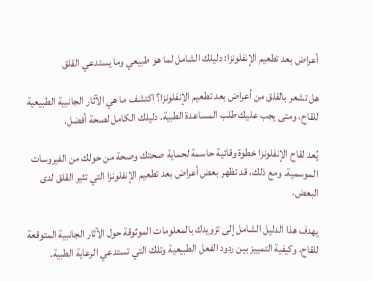أعراض بعد تطعيم الإنفلونزا: دليلك الشامل لما هو طبيعي وما يستدعي القلق

هل تشعر بالقلق من أعراض بعد تطعيم الإنفلونزا؟ اكتشف ما هي الآثار الجانبية الطبيعية للقاح، ومتى يجب عليك طلب المساعدة الطبية. دليلك الكامل لصحة أفضل.

يُعد لقاح الإنفلونزا خطوة وقائية حاسمة لحماية صحتك وصحة من حولك من الفيروسات الموسمية. ومع ذلك، قد تظهر بعض أعراض بعد تطعيم الإنفلونزا التي تثير القلق لدى البعض.

يهدف هذا الدليل الشامل إلى تزويدك بالمعلومات الموثوقة حول الآثار الجانبية المتوقعة للقاح، وكيفية التمييز بين ردود الفعل الطبيعية وتلك التي تستدعي الرعاية الطبية.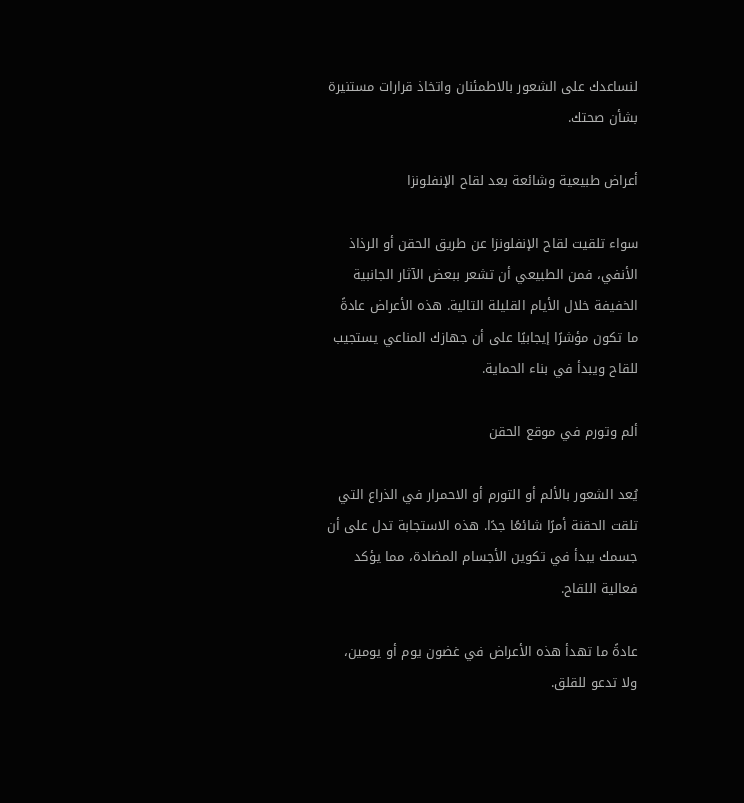لنساعدك على الشعور بالاطمئنان واتخاذ قرارات مستنيرة بشأن صحتك.

أعراض طبيعية وشائعة بعد لقاح الإنفلونزا

سواء تلقيت لقاح الإنفلونزا عن طريق الحقن أو الرذاذ الأنفي، فمن الطبيعي أن تشعر ببعض الآثار الجانبية الخفيفة خلال الأيام القليلة التالية. هذه الأعراض عادةً ما تكون مؤشرًا إيجابيًا على أن جهازك المناعي يستجيب للقاح ويبدأ في بناء الحماية.

ألم وتورم في موقع الحقن

يُعد الشعور بالألم أو التورم أو الاحمرار في الذراع التي تلقت الحقنة أمرًا شائعًا جدًا. هذه الاستجابة تدل على أن جسمك يبدأ في تكوين الأجسام المضادة، مما يؤكد فعالية اللقاح.

عادةً ما تهدأ هذه الأعراض في غضون يوم أو يومين، ولا تدعو للقلق.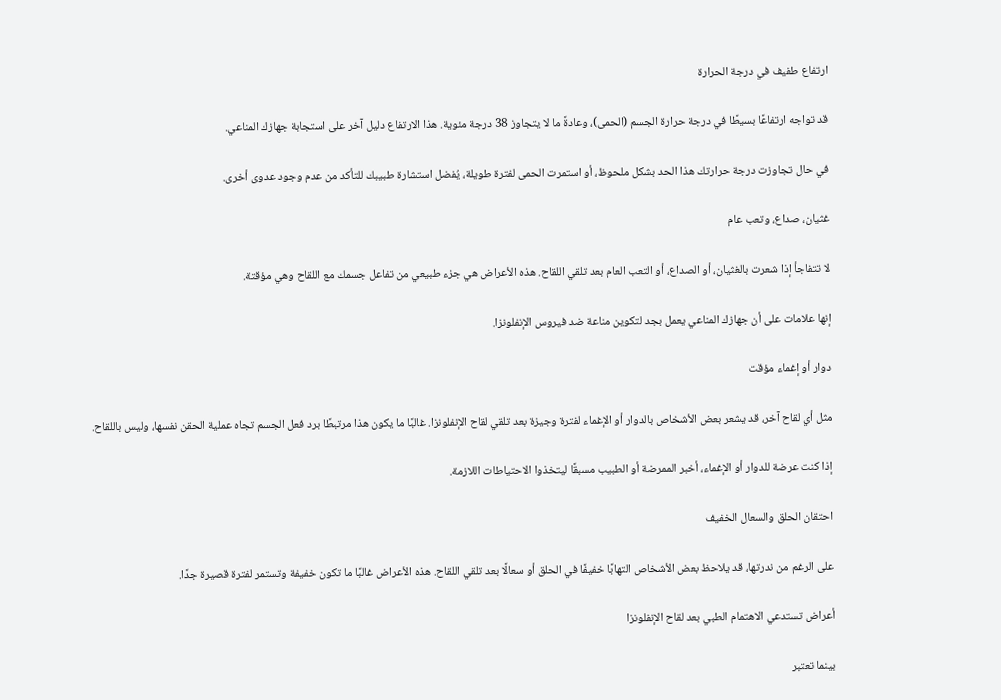ارتفاع طفيف في درجة الحرارة

قد تواجه ارتفاعًا بسيطًا في درجة حرارة الجسم (الحمى)، وعادةً ما لا يتجاوز 38 درجة مئوية. هذا الارتفاع دليل آخر على استجابة جهازك المناعي.

في حال تجاوزت درجة حرارتك هذا الحد بشكل ملحوظ، أو استمرت الحمى لفترة طويلة، يُفضل استشارة طبيبك للتأكد من عدم وجود عدوى أخرى.

غثيان، صداع، وتعب عام

لا تتفاجأ إذا شعرت بالغثيان، أو الصداع، أو التعب العام بعد تلقي اللقاح. هذه الأعراض هي جزء طبيعي من تفاعل جسمك مع اللقاح وهي مؤقتة.

إنها علامات على أن جهازك المناعي يعمل بجد لتكوين مناعة ضد فيروس الإنفلونزا.

دوار أو إغماء مؤقت

مثل أي لقاح آخر، قد يشعر بعض الأشخاص بالدوار أو الإغماء لفترة وجيزة بعد تلقي لقاح الإنفلونزا. غالبًا ما يكون هذا مرتبطًا برد فعل الجسم تجاه عملية الحقن نفسها، وليس باللقاح.

إذا كنت عرضة للدوار أو الإغماء، أخبر الممرضة أو الطبيب مسبقًا ليتخذوا الاحتياطات اللازمة.

احتقان الحلق والسعال الخفيف

على الرغم من ندرتها، قد يلاحظ بعض الأشخاص التهابًا خفيفًا في الحلق أو سعالًا بعد تلقي اللقاح. هذه الأعراض غالبًا ما تكون خفيفة وتستمر لفترة قصيرة جدًا.

أعراض تستدعي الاهتمام الطبي بعد لقاح الإنفلونزا

بينما تعتبر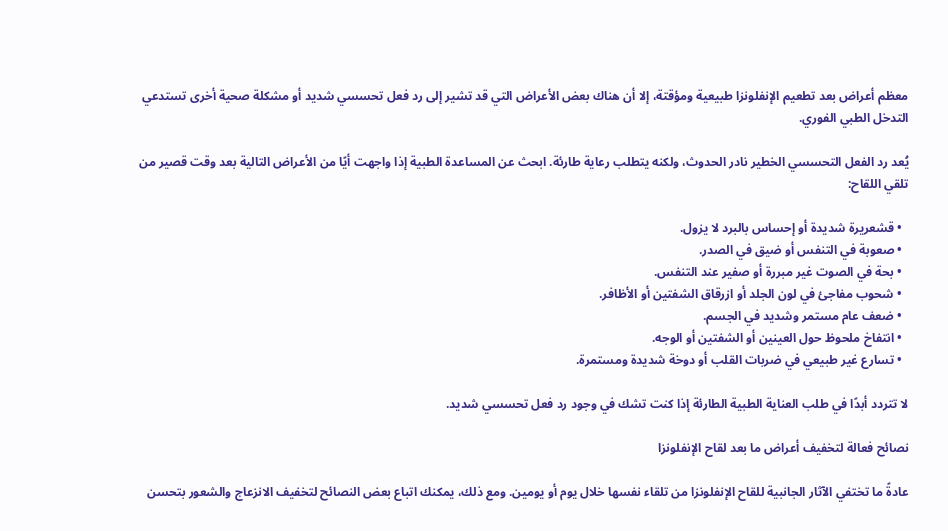معظم أعراض بعد تطعيم الإنفلونزا طبيعية ومؤقتة، إلا أن هناك بعض الأعراض التي قد تشير إلى رد فعل تحسسي شديد أو مشكلة صحية أخرى تستدعي التدخل الطبي الفوري.

يُعد رد الفعل التحسسي الخطير نادر الحدوث، ولكنه يتطلب رعاية طارئة. ابحث عن المساعدة الطبية إذا واجهت أيًا من الأعراض التالية بعد وقت قصير من تلقي اللقاح:

  • قشعريرة شديدة أو إحساس بالبرد لا يزول.
  • صعوبة في التنفس أو ضيق في الصدر.
  • بحة في الصوت غير مبررة أو صفير عند التنفس.
  • شحوب مفاجئ في لون الجلد أو ازرقاق الشفتين أو الأظافر.
  • ضعف عام مستمر وشديد في الجسم.
  • انتفاخ ملحوظ حول العينين أو الشفتين أو الوجه.
  • تسارع غير طبيعي في ضربات القلب أو دوخة شديدة ومستمرة.

لا تتردد أبدًا في طلب العناية الطبية الطارئة إذا كنت تشك في وجود رد فعل تحسسي شديد.

نصائح فعالة لتخفيف أعراض ما بعد لقاح الإنفلونزا

عادةً ما تختفي الآثار الجانبية للقاح الإنفلونزا من تلقاء نفسها خلال يوم أو يومين. ومع ذلك، يمكنك اتباع بعض النصائح لتخفيف الانزعاج والشعور بتحسن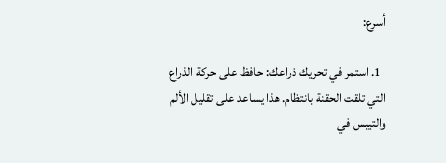أسرع:

  1. استمر في تحريك ذراعك: حافظ على حركة الذراع التي تلقت الحقنة بانتظام. هذا يساعد على تقليل الألم والتيبس في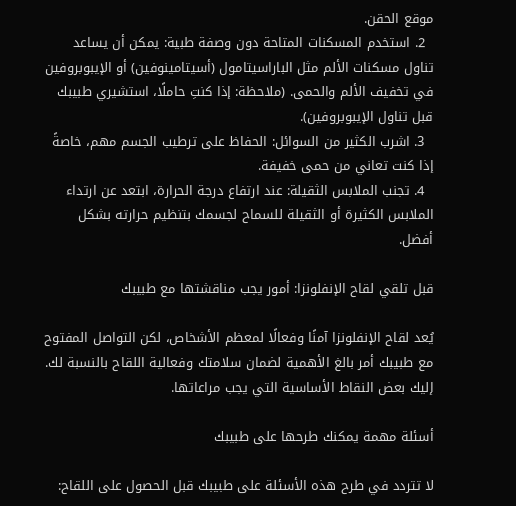موقع الحقن.
  2. استخدم المسكنات المتاحة دون وصفة طبية: يمكن أن يساعد تناول مسكنات الألم مثل الباراسيتامول (أسيتامينوفين) أو الإيبوبروفين في تخفيف الألم والحمى. (ملاحظة: إذا كنتِ حاملًا، استشيري طبيبك قبل تناول الإيبوبروفين).
  3. اشرب الكثير من السوائل: الحفاظ على ترطيب الجسم مهم، خاصةً إذا كنت تعاني من حمى خفيفة.
  4. تجنب الملابس الثقيلة: عند ارتفاع درجة الحرارة، ابتعد عن ارتداء الملابس الكثيرة أو الثقيلة للسماح لجسمك بتنظيم حرارته بشكل أفضل.

قبل تلقي لقاح الإنفلونزا: أمور يجب مناقشتها مع طبيبك

يُعد لقاح الإنفلونزا آمنًا وفعالًا لمعظم الأشخاص، لكن التواصل المفتوح مع طبيبك أمر بالغ الأهمية لضمان سلامتك وفعالية اللقاح بالنسبة لك. إليك بعض النقاط الأساسية التي يجب مراعاتها.

أسئلة مهمة يمكنك طرحها على طبيبك

لا تتردد في طرح هذه الأسئلة على طبيبك قبل الحصول على اللقاح: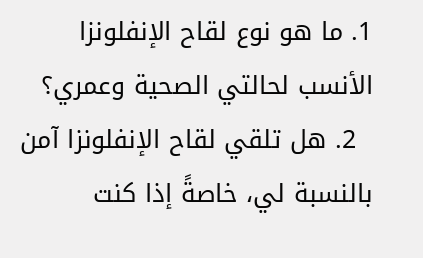1. ما هو نوع لقاح الإنفلونزا الأنسب لحالتي الصحية وعمري؟
  2. هل تلقي لقاح الإنفلونزا آمن بالنسبة لي، خاصةً إذا كنت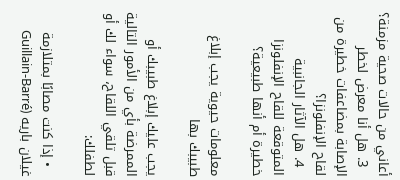أعاني من حالات صحية مزمنة؟
  3. هل أنا معرض لخطر الإصابة بمضاعفات خطيرة من لقاح الإنفلونزا؟
  4. هل الآثار الجانبية المتوقعة للقاح الإنفلونزا خطيرة أم أنها طبيعية؟

معلومات حيوية يجب إبلاغ طبيبك بها

يجب عليك إبلاغ طبيبك أو الممرضة بأي من الأمور التالية قبل تلقي اللقاح، سواء لك أو لطفلك:

  • إذا كنت مصابًا بمتلازمة غيلان باريه (Guillain-Barré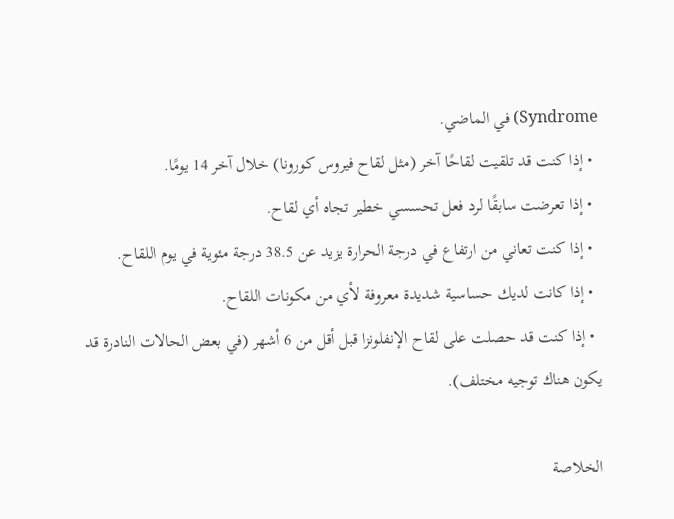Syndrome) في الماضي.
  • إذا كنت قد تلقيت لقاحًا آخر (مثل لقاح فيروس كورونا) خلال آخر 14 يومًا.
  • إذا تعرضت سابقًا لرد فعل تحسسي خطير تجاه أي لقاح.
  • إذا كنت تعاني من ارتفاع في درجة الحرارة يزيد عن 38.5 درجة مئوية في يوم اللقاح.
  • إذا كانت لديك حساسية شديدة معروفة لأي من مكونات اللقاح.
  • إذا كنت قد حصلت على لقاح الإنفلونزا قبل أقل من 6 أشهر (في بعض الحالات النادرة قد يكون هناك توجيه مختلف).

الخلاصة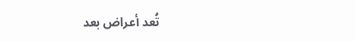تُعد أعراض بعد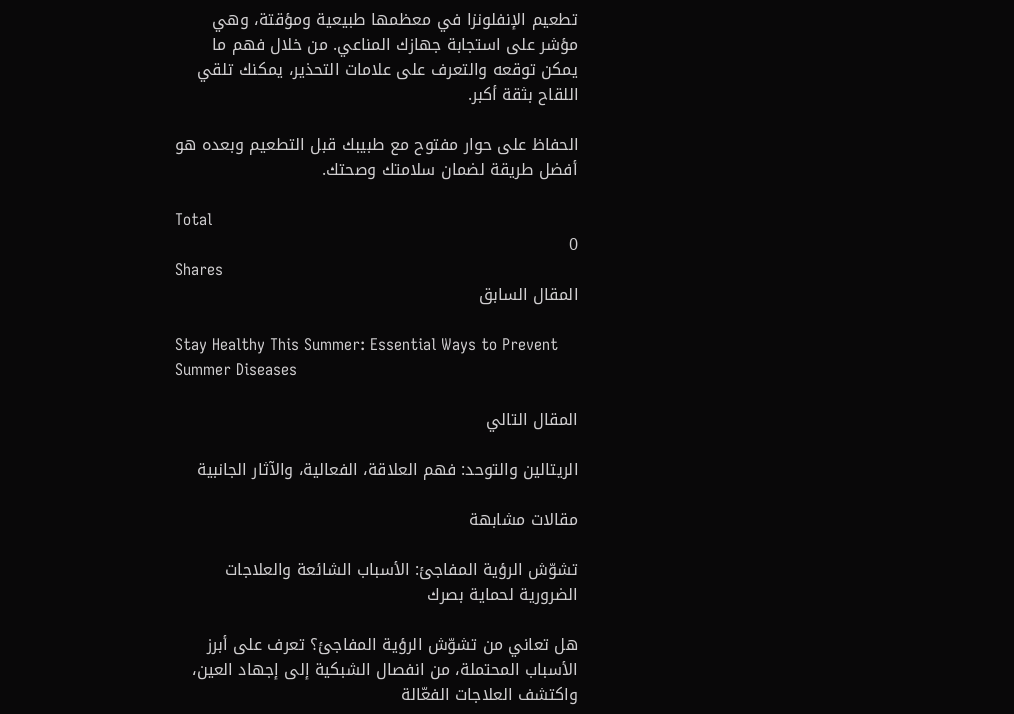تطعيم الإنفلونزا في معظمها طبيعية ومؤقتة، وهي مؤشر على استجابة جهازك المناعي. من خلال فهم ما يمكن توقعه والتعرف على علامات التحذير، يمكنك تلقي اللقاح بثقة أكبر.

الحفاظ على حوار مفتوح مع طبيبك قبل التطعيم وبعده هو أفضل طريقة لضمان سلامتك وصحتك.

Total
0
Shares
المقال السابق

Stay Healthy This Summer: Essential Ways to Prevent Summer Diseases

المقال التالي

الريتالين والتوحد: فهم العلاقة، الفعالية، والآثار الجانبية

مقالات مشابهة

تشوّش الرؤية المفاجئ: الأسباب الشائعة والعلاجات الضرورية لحماية بصرك

هل تعاني من تشوّش الرؤية المفاجئ؟ تعرف على أبرز الأسباب المحتملة، من انفصال الشبكية إلى إجهاد العين، واكتشف العلاجات الفعّالة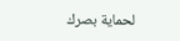لحماية بصرك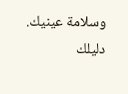وسلامة عينيك. دليلك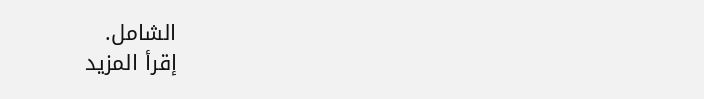الشامل.
إقرأ المزيد